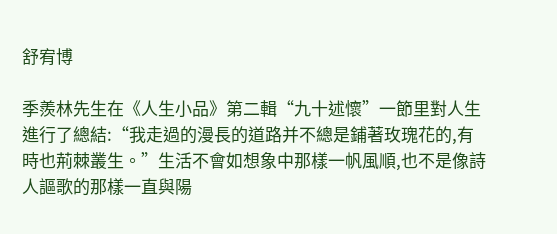舒宥博

季羨林先生在《人生小品》第二輯“九十述懷”一節里對人生進行了總結:“我走過的漫長的道路并不總是鋪著玫瑰花的,有時也荊棘叢生。”生活不會如想象中那樣一帆風順,也不是像詩人謳歌的那樣一直與陽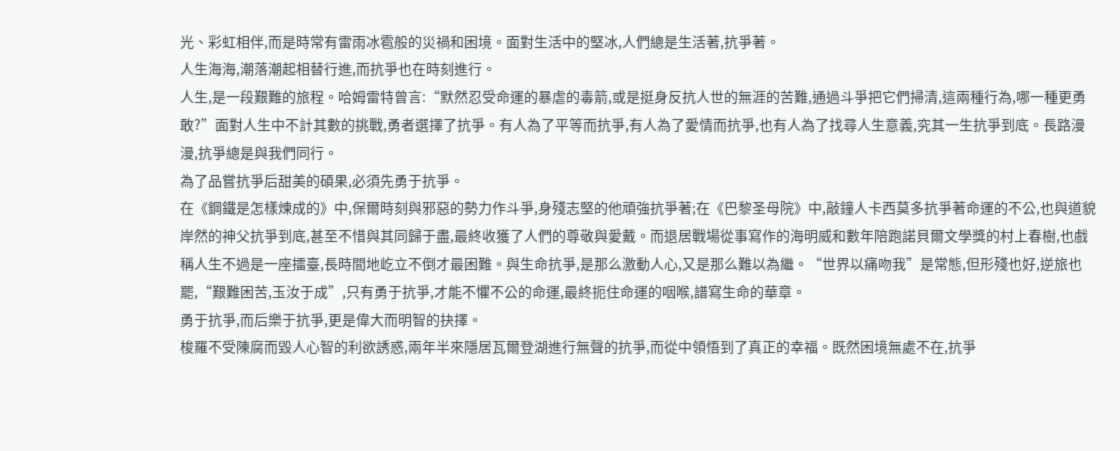光、彩虹相伴,而是時常有雷雨冰雹般的災禍和困境。面對生活中的堅冰,人們總是生活著,抗爭著。
人生海海,潮落潮起相替行進,而抗爭也在時刻進行。
人生,是一段艱難的旅程。哈姆雷特曾言:“默然忍受命運的暴虐的毒箭,或是挺身反抗人世的無涯的苦難,通過斗爭把它們掃清,這兩種行為,哪一種更勇敢?”面對人生中不計其數的挑戰,勇者選擇了抗爭。有人為了平等而抗爭,有人為了愛情而抗爭,也有人為了找尋人生意義,究其一生抗爭到底。長路漫漫,抗爭總是與我們同行。
為了品嘗抗爭后甜美的碩果,必須先勇于抗爭。
在《鋼鐵是怎樣煉成的》中,保爾時刻與邪惡的勢力作斗爭,身殘志堅的他頑強抗爭著;在《巴黎圣母院》中,敲鐘人卡西莫多抗爭著命運的不公,也與道貌岸然的神父抗爭到底,甚至不惜與其同歸于盡,最終收獲了人們的尊敬與愛戴。而退居戰場從事寫作的海明威和數年陪跑諾貝爾文學獎的村上春樹,也戲稱人生不過是一座擂臺,長時間地屹立不倒才最困難。與生命抗爭,是那么激動人心,又是那么難以為繼。“世界以痛吻我”是常態,但形殘也好,逆旅也罷,“艱難困苦,玉汝于成”,只有勇于抗爭,才能不懼不公的命運,最終扼住命運的咽喉,譜寫生命的華章。
勇于抗爭,而后樂于抗爭,更是偉大而明智的抉擇。
梭羅不受陳腐而毀人心智的利欲誘惑,兩年半來隱居瓦爾登湖進行無聲的抗爭,而從中領悟到了真正的幸福。既然困境無處不在,抗爭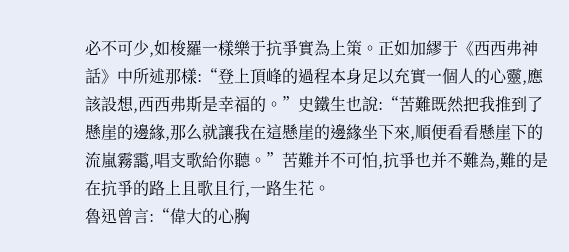必不可少,如梭羅一樣樂于抗爭實為上策。正如加繆于《西西弗神話》中所述那樣:“登上頂峰的過程本身足以充實一個人的心靈,應該設想,西西弗斯是幸福的。”史鐵生也說:“苦難既然把我推到了懸崖的邊緣,那么就讓我在這懸崖的邊緣坐下來,順便看看懸崖下的流嵐霧靄,唱支歌給你聽。”苦難并不可怕,抗爭也并不難為,難的是在抗爭的路上且歌且行,一路生花。
魯迅曾言:“偉大的心胸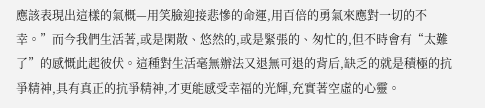應該表現出這樣的氣概—用笑臉迎接悲慘的命運,用百倍的勇氣來應對一切的不幸。”而今我們生活著,或是閑散、悠然的,或是緊張的、匆忙的,但不時會有“太難了”的感慨此起彼伏。這種對生活毫無辦法又退無可退的背后,缺乏的就是積極的抗爭精神,具有真正的抗爭精神,才更能感受幸福的光輝,充實著空虛的心靈。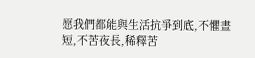愿我們都能與生活抗爭到底,不懼晝短,不苦夜長,稀釋苦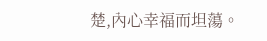楚,內心幸福而坦蕩。